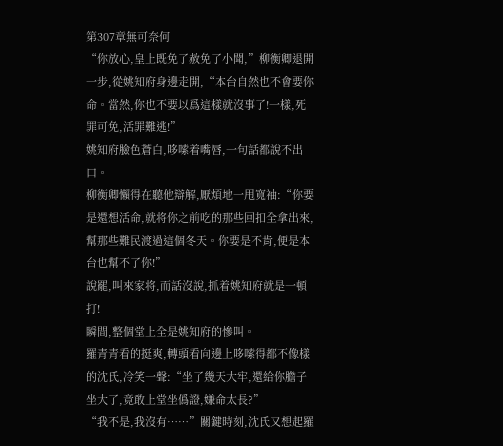第307章無可奈何
“你放心,皇上既免了赦免了小聞,”柳衡卿退開一步,從姚知府身邊走開,“本台自然也不會要你命。當然,你也不要以爲這樣就沒事了!一樣,死罪可免,活罪難逃!”
姚知府臉色蒼白,哆嗦着嘴唇,一句話都說不出口。
柳衡卿懶得在聽他辯解,厭煩地一甩寬袖:“你要是還想活命,就将你之前吃的那些回扣全拿出來,幫那些難民渡過這個冬天。你要是不肯,便是本台也幫不了你!”
說罷,叫來家将,而話沒說,抓着姚知府就是一頓打!
瞬間,整個堂上全是姚知府的慘叫。
羅青青看的挺爽,轉頭看向邊上哆嗦得都不像樣的沈氏,冷笑一聲:“坐了幾天大牢,還給你膽子坐大了,竟敢上堂坐僞證,嫌命太長?”
“我不是,我沒有……”關鍵時刻,沈氏又想起羅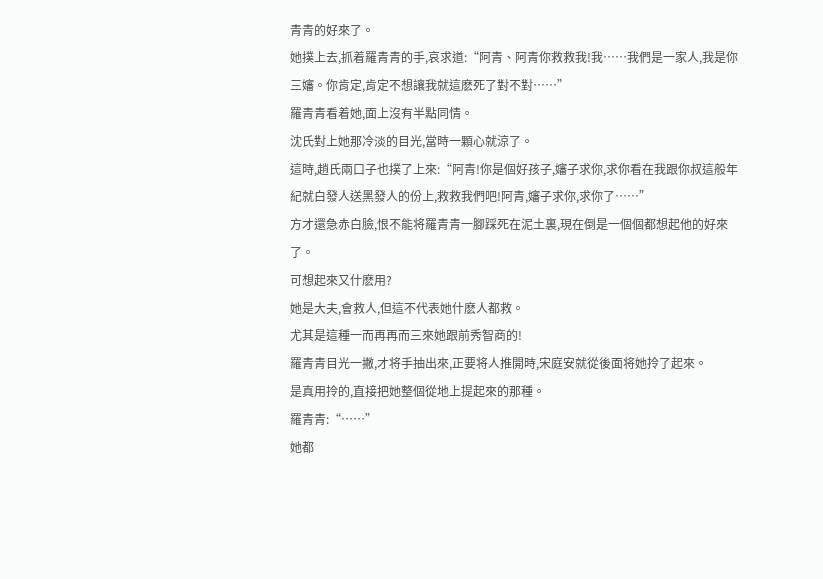青青的好來了。
她撲上去,抓着羅青青的手,哀求道:“阿青、阿青你救救我!我……我們是一家人,我是你三嬸。你肯定,肯定不想讓我就這麽死了對不對……”
羅青青看着她,面上沒有半點同情。
沈氏對上她那冷淡的目光,當時一顆心就涼了。
這時,趙氏兩口子也撲了上來:“阿青!你是個好孩子,嬸子求你,求你看在我跟你叔這般年紀就白發人送黑發人的份上,救救我們吧!阿青,嬸子求你,求你了……”
方才還急赤白臉,恨不能将羅青青一腳踩死在泥土裏,現在倒是一個個都想起他的好來了。
可想起來又什麽用?
她是大夫,會救人,但這不代表她什麽人都救。
尤其是這種一而再再而三來她跟前秀智商的!
羅青青目光一撇,才将手抽出來,正要将人推開時,宋庭安就從後面将她拎了起來。
是真用拎的,直接把她整個從地上提起來的那種。
羅青青:“……”
她都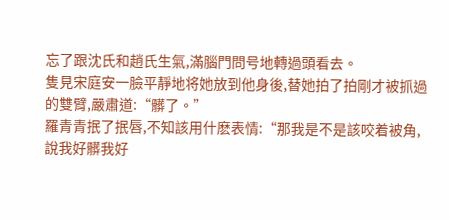忘了跟沈氏和趙氏生氣,滿腦門問号地轉過頭看去。
隻見宋庭安一臉平靜地将她放到他身後,替她拍了拍剛才被抓過的雙臂,嚴肅道:“髒了。”
羅青青抿了抿唇,不知該用什麽表情:“那我是不是該咬着被角,說我好髒我好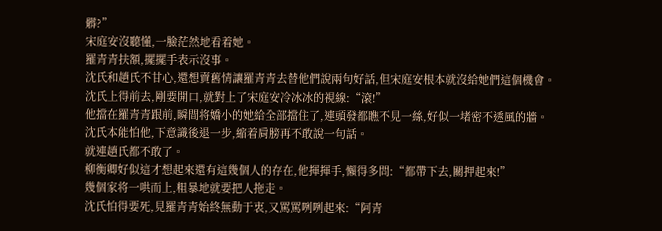髒?”
宋庭安沒聽懂,一臉茫然地看着她。
羅青青扶額,擺擺手表示沒事。
沈氏和趙氏不甘心,還想賣舊情讓羅青青去替他們說兩句好話,但宋庭安根本就沒給她們這個機會。
沈氏上得前去,剛要開口,就對上了宋庭安冷冰冰的視線:“滾!”
他擋在羅青青跟前,瞬間将嬌小的她給全部擋住了,連頭發都瞧不見一絲,好似一堵密不透風的牆。
沈氏本能怕他,下意識後退一步,縮着肩膀再不敢說一句話。
就連趙氏都不敢了。
柳衡卿好似這才想起來還有這幾個人的存在,他揮揮手,懶得多問:“都帶下去,關押起來!”
幾個家将一哄而上,粗暴地就要把人拖走。
沈氏怕得要死,見羅青青始終無動于衷,又罵罵咧咧起來:“阿青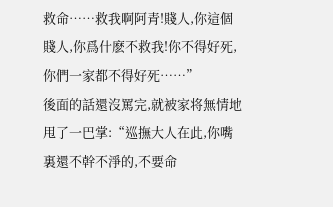救命……救我啊阿青!賤人,你這個賤人,你爲什麽不救我!你不得好死,你們一家都不得好死……”
後面的話還沒罵完,就被家将無情地甩了一巴掌:“巡撫大人在此,你嘴裏還不幹不淨的,不要命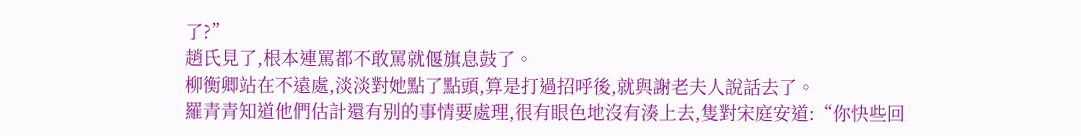了?”
趙氏見了,根本連罵都不敢罵就偃旗息鼓了。
柳衡卿站在不遠處,淡淡對她點了點頭,算是打過招呼後,就與謝老夫人說話去了。
羅青青知道他們估計還有别的事情要處理,很有眼色地沒有湊上去,隻對宋庭安道:“你快些回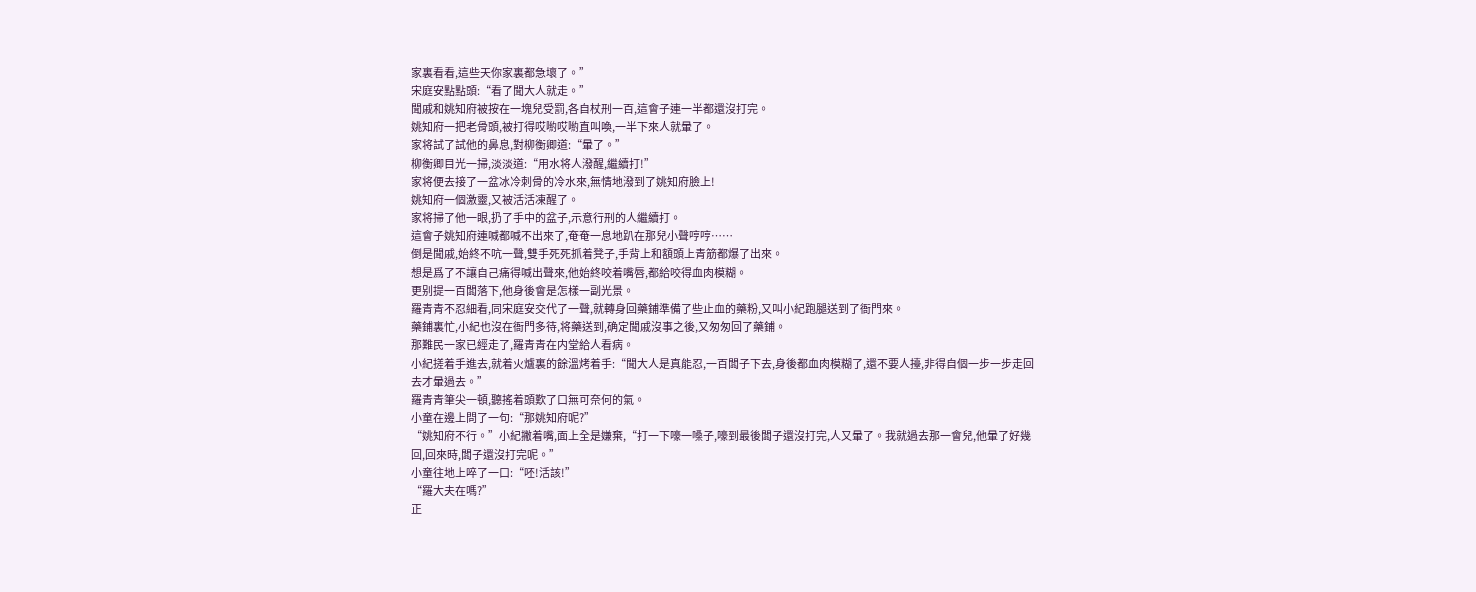家裏看看,這些天你家裏都急壞了。”
宋庭安點點頭:“看了聞大人就走。”
聞戚和姚知府被按在一塊兒受罰,各自杖刑一百,這會子連一半都還沒打完。
姚知府一把老骨頭,被打得哎喲哎喲直叫喚,一半下來人就暈了。
家将試了試他的鼻息,對柳衡卿道:“暈了。”
柳衡卿目光一掃,淡淡道:“用水将人潑醒,繼續打!”
家将便去接了一盆冰冷刺骨的冷水來,無情地潑到了姚知府臉上!
姚知府一個激靈,又被活活凍醒了。
家将掃了他一眼,扔了手中的盆子,示意行刑的人繼續打。
這會子姚知府連喊都喊不出來了,奄奄一息地趴在那兒小聲哼哼……
倒是聞戚,始終不吭一聲,雙手死死抓着凳子,手背上和額頭上青筋都爆了出來。
想是爲了不讓自己痛得喊出聲來,他始終咬着嘴唇,都給咬得血肉模糊。
更别提一百闆落下,他身後會是怎樣一副光景。
羅青青不忍細看,同宋庭安交代了一聲,就轉身回藥鋪準備了些止血的藥粉,又叫小紀跑腿送到了衙門來。
藥鋪裏忙,小紀也沒在衙門多待,将藥送到,确定聞戚沒事之後,又匆匆回了藥鋪。
那難民一家已經走了,羅青青在内堂給人看病。
小紀搓着手進去,就着火爐裏的餘溫烤着手:“聞大人是真能忍,一百闆子下去,身後都血肉模糊了,還不要人擡,非得自個一步一步走回去才暈過去。”
羅青青筆尖一頓,聽搖着頭歎了口無可奈何的氣。
小童在邊上問了一句:“那姚知府呢?”
“姚知府不行。”小紀撇着嘴,面上全是嫌棄,“打一下嚎一嗓子,嚎到最後闆子還沒打完,人又暈了。我就過去那一會兒,他暈了好幾回,回來時,闆子還沒打完呢。”
小童往地上啐了一口:“呸!活該!”
“羅大夫在嗎?”
正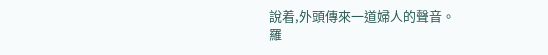說着,外頭傳來一道婦人的聲音。
羅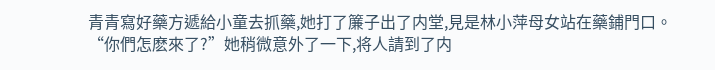青青寫好藥方遞給小童去抓藥,她打了簾子出了内堂,見是林小萍母女站在藥鋪門口。
“你們怎麽來了?”她稍微意外了一下,将人請到了内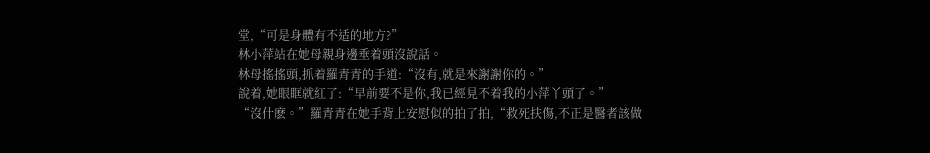堂,“可是身體有不适的地方?”
林小萍站在她母親身邊垂着頭沒說話。
林母搖搖頭,抓着羅青青的手道:“沒有,就是來謝謝你的。”
說着,她眼眶就紅了:“早前要不是你,我已經見不着我的小萍丫頭了。”
“沒什麽。”羅青青在她手背上安慰似的拍了拍,“救死扶傷,不正是醫者該做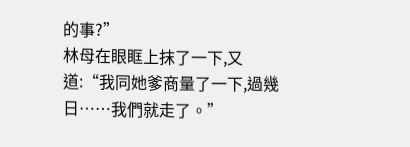的事?”
林母在眼眶上抹了一下,又道:“我同她爹商量了一下,過幾日……我們就走了。”